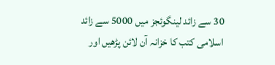30 سے زائد لینگوئجز میں 5000 سے زائد اسلامی کتب کا خزانہ آن لائن پڑھیں اور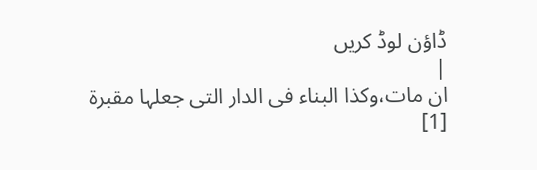ڈاؤن لوڈ کریں
|
ان مات،وکذا البناء فی الدار التی جعلہا مقبرۃ [1]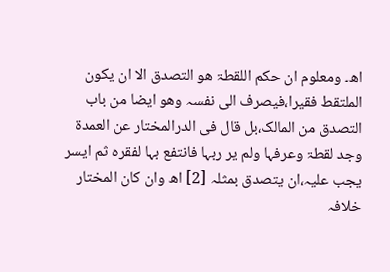اھ۔ ومعلوم ان حکم اللقطۃ ھو التصدق الا ان یکون الملتقط فقیرا،فیصرف الی نفسہ وھو ایضا من باب التصدق من المالک،بل قال فی الدرالمختار عن العمدۃ وجد لقطۃ وعرفہا ولم یر ربہا فانتفع بہا لفقرہ ثم ایسر یجب علیہ،ان یتصدق بمثلہ [2] اھ وان کان المختار خلافہ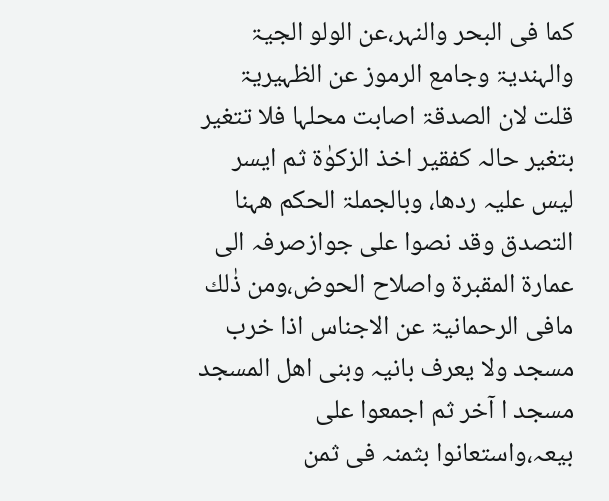کما فی البحر والنہر،عن الولو الجیۃ والہندیۃ وجامع الرموز عن الظہیریۃ قلت لان الصدقۃ اصابت محلہا فلا تتغیر بتغیر حالہ کفقیر اخذ الزکوٰۃ ثم ایسر لیس علیہ ردھا، وبالجملۃ الحکم ھہنا التصدق وقد نصوا علی جوازصرفہ الی عمارۃ المقبرۃ واصلاح الحوض،ومن ذٰلك مافی الرحمانیۃ عن الاجناس اذا خرب مسجد ولا یعرف بانیہ وبنی اھل المسجد مسجد ا آخر ثم اجمعوا علی بیعہ،واستعانوا بثمنہ فی ثمن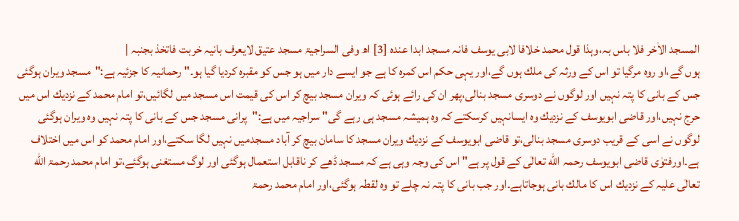المسجد الاٰخر فلا باس بہ،وہذا قول محمد خلافا لابی یوسف فانہ مسجد ابدا عندہ [3] اھ وفی السراجیۃ مسجد عتیق لایعرف بانیہ خربت فاتخذ بجنبہ |
ہوں گے،او روہ مرگیا تو اس کے ورثہ کی ملك ہوں گے،اور یہی حکم اس کمرہ کا ہے جو ایسے دار میں ہو جس کو مقبرہ کردیا گیا ہو۔" رحمانیہ کا جزئیہ ہے:"مسجد ویران ہوگئی جس کے بانی کا پتہ نہیں اور لوگوں نے دوسری مسجد بنالی،پھر ان کی رائے ہوئی کہ ویران مسجد بیچ کر اس کی قیمت اس مسجد میں لگائیں،تو امام محمد کے نزدیك اس میں حرج نہیں،اور قاضی ابویوسف کے نزدیك وہ ایسانہیں کرسکتے کہ وہ ہمیشہ مسجد ہی رہے گی" سراجیہ میں ہے:"پرانی مسجد جس کے بانی کا پتہ نہیں وہ ویران ہوگئی لوگوں نے اسی کے قریب دوسری مسجد بنالی،تو قاضی ابویوسف کے نزدیك ویران مسجد کا سامان بیچ کر آباد مسجدمیں نہیں لگا سکتے،اور امام محمد کو اس میں اختلاف ہے۔اورفتوٰی قاضی ابویوسف رحمہ الله تعالٰی کے قول پر ہے" اس کی وجہ وہی ہے کہ مسجد ڈھے کر ناقابل استعمال ہوگئی اور لوگ مستغنی ہوگئے،تو امام محمد رحمۃ الله تعالٰی علیہ کے نزدیك اس کا مالك بانی ہوجاتاہے۔اور جب بانی کا پتہ نہ چلے تو وہ لقطہ ہوگئی،اور امام محمد رحمۃ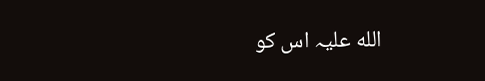الله علیہ اس کو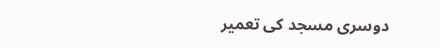دوسری مسجد کی تعمیر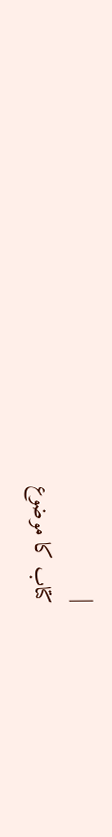|
کتاب کا موضوع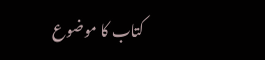کتاب کا موضوع